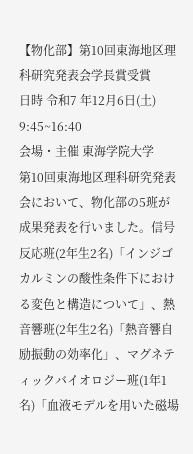【物化部】第10回東海地区理科研究発表会学長賞受賞
日時 令和7 年12月6日(土) 9:45~16:40
会場・主催 東海学院大学
第10回東海地区理科研究発表会において、物化部の5班が成果発表を行いました。信号反応班(2年生2名)「インジゴカルミンの酸性条件下における変色と構造について」、熱音響班(2年生2名)「熱音響自励振動の効率化」、マグネティックバイオロジー班(1年1名)「血液モデルを用いた磁場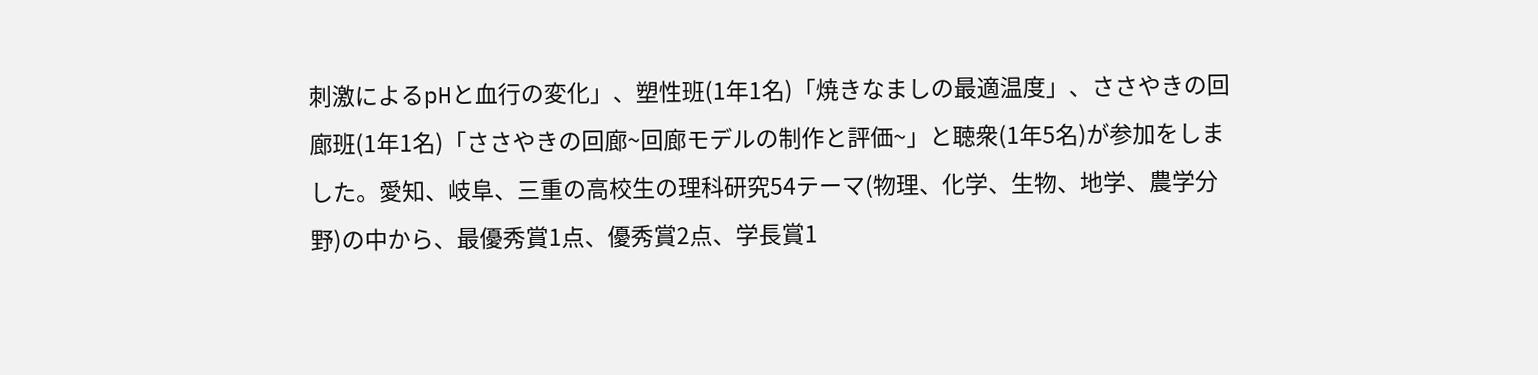刺激によるpHと血行の変化」、塑性班(1年1名)「焼きなましの最適温度」、ささやきの回廊班(1年1名)「ささやきの回廊~回廊モデルの制作と評価~」と聴衆(1年5名)が参加をしました。愛知、岐阜、三重の高校生の理科研究54テーマ(物理、化学、生物、地学、農学分野)の中から、最優秀賞1点、優秀賞2点、学長賞1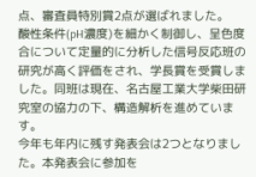点、審査員特別賞2点が選ばれました。
酸性条件(pH濃度)を細かく制御し、呈色度合について定量的に分析した信号反応班の研究が高く評価をされ、学長賞を受賞しました。同班は現在、名古屋工業大学柴田研究室の協力の下、構造解析を進めています。
今年も年内に残す発表会は2つとなりました。本発表会に参加を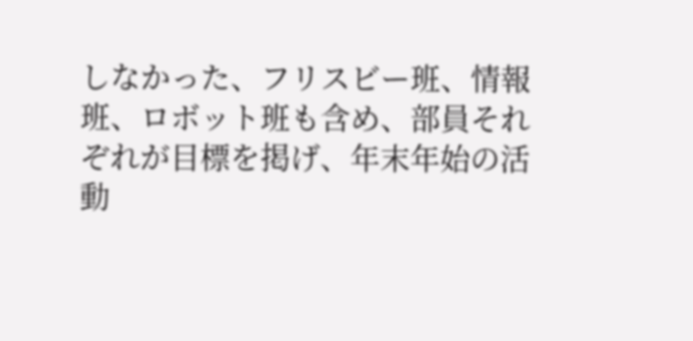しなかった、フリスビー班、情報班、ロボット班も含め、部員それぞれが目標を掲げ、年末年始の活動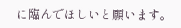に臨んでほしいと願います。